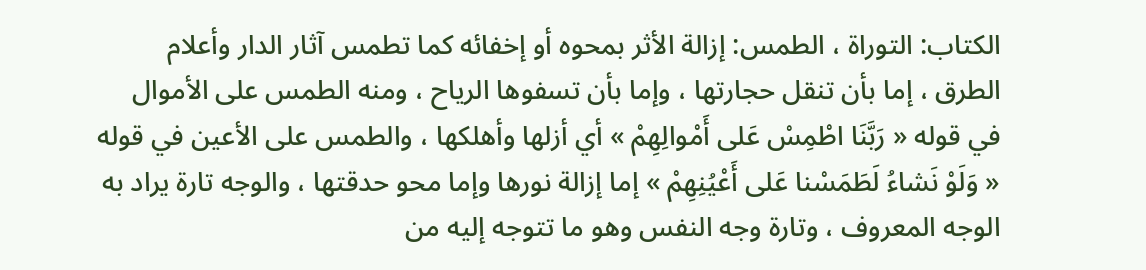الكتاب: التوراة ، الطمس: إزالة الأثر بمحوه أو إخفائه كما تطمس آثار الدار وأعلام الطرق ، إما بأن تنقل حجارتها ، وإما بأن تسفوها الرياح ، ومنه الطمس على الأموال في قوله « رَبَّنَا اطْمِسْ عَلى أَمْوالِهِمْ » أي أزلها وأهلكها ، والطمس على الأعين في قوله « وَلَوْ نَشاءُ لَطَمَسْنا عَلى أَعْيُنِهِمْ » إما إزالة نورها وإما محو حدقتها ، والوجه تارة يراد به الوجه المعروف ، وتارة وجه النفس وهو ما تتوجه إليه من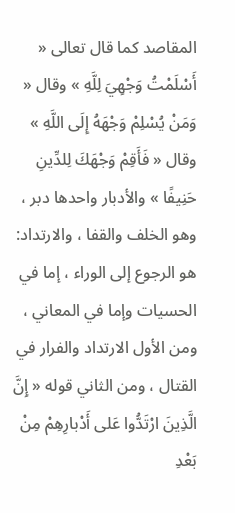المقاصد كما قال تعالى « أَسْلَمْتُ وَجْهِيَ لِلَّهِ » وقال « وَمَنْ يُسْلِمْ وَجْهَهُ إِلَى اللَّهِ » وقال « فَأَقِمْ وَجْهَكَ لِلدِّينِ حَنِيفًا » والأدبار واحدها دبر ، وهو الخلف والقفا ، والارتداد: هو الرجوع إلى الوراء ، إما في الحسيات وإما في المعاني ، ومن الأول الارتداد والفرار في القتال ، ومن الثاني قوله « إِنَّ الَّذِينَ ارْتَدُّوا عَلى أَدْبارِهِمْ مِنْ بَعْدِ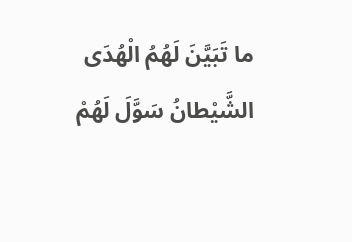ما تَبَيَّنَ لَهُمُ الْهُدَى الشَّيْطانُ سَوَّلَ لَهُمْ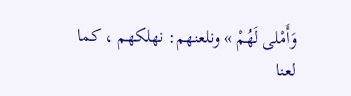وَأَمْلى لَهُمْ » ونلعنهم: نهلكهم ، كما لعنا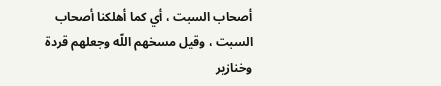أصحاب السبت ، أي كما أهلكنا أصحاب السبت ، وقيل مسخهم اللّه وجعلهم قردة وخنازير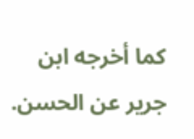كما أخرجه ابن جرير عن الحسن.